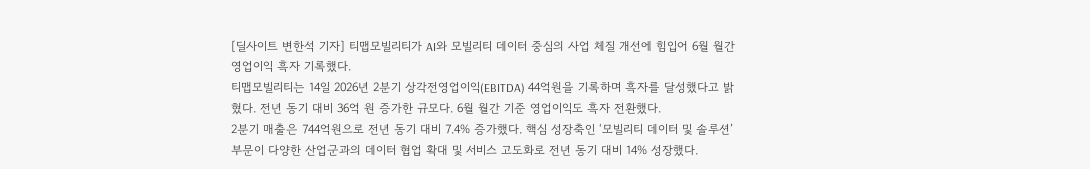[딜사이트 변한석 기자] 티맵모빌리티가 AI와 모빌리티 데이터 중심의 사업 체질 개선에 힘입어 6월 월간 영업이익 흑자 기록했다.
티맵모빌리티는 14일 2026년 2분기 상각전영업이익(EBITDA) 44억원을 기록하며 흑자를 달성했다고 밝혔다. 전년 동기 대비 36억 원 증가한 규모다. 6월 월간 기준 영업이익도 흑자 전환했다.
2분기 매출은 744억원으로 전년 동기 대비 7.4% 증가했다. 핵심 성장축인 ‘모빌리티 데이터 및 솔루션’ 부문이 다양한 산업군과의 데이터 협업 확대 및 서비스 고도화로 전년 동기 대비 14% 성장했다.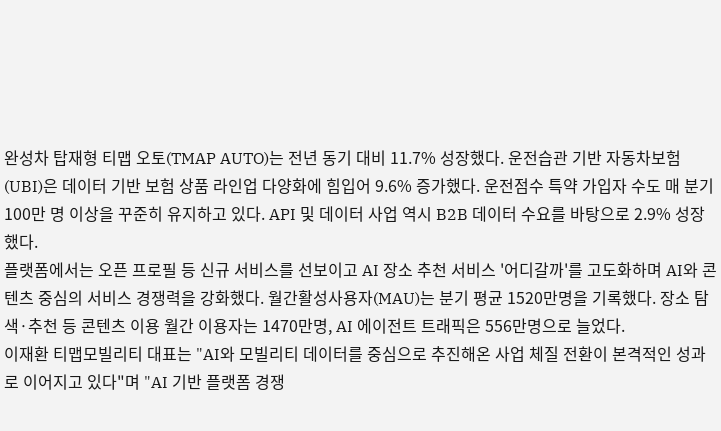완성차 탑재형 티맵 오토(TMAP AUTO)는 전년 동기 대비 11.7% 성장했다. 운전습관 기반 자동차보험(UBI)은 데이터 기반 보험 상품 라인업 다양화에 힘입어 9.6% 증가했다. 운전점수 특약 가입자 수도 매 분기 100만 명 이상을 꾸준히 유지하고 있다. API 및 데이터 사업 역시 B2B 데이터 수요를 바탕으로 2.9% 성장했다.
플랫폼에서는 오픈 프로필 등 신규 서비스를 선보이고 AI 장소 추천 서비스 '어디갈까'를 고도화하며 AI와 콘텐츠 중심의 서비스 경쟁력을 강화했다. 월간활성사용자(MAU)는 분기 평균 1520만명을 기록했다. 장소 탐색·추천 등 콘텐츠 이용 월간 이용자는 1470만명, AI 에이전트 트래픽은 556만명으로 늘었다.
이재환 티맵모빌리티 대표는 "AI와 모빌리티 데이터를 중심으로 추진해온 사업 체질 전환이 본격적인 성과로 이어지고 있다"며 "AI 기반 플랫폼 경쟁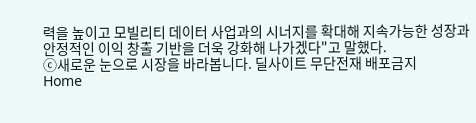력을 높이고 모빌리티 데이터 사업과의 시너지를 확대해 지속가능한 성장과 안정적인 이익 창출 기반을 더욱 강화해 나가겠다"고 말했다.
ⓒ새로운 눈으로 시장을 바라봅니다. 딜사이트 무단전재 배포금지
Home